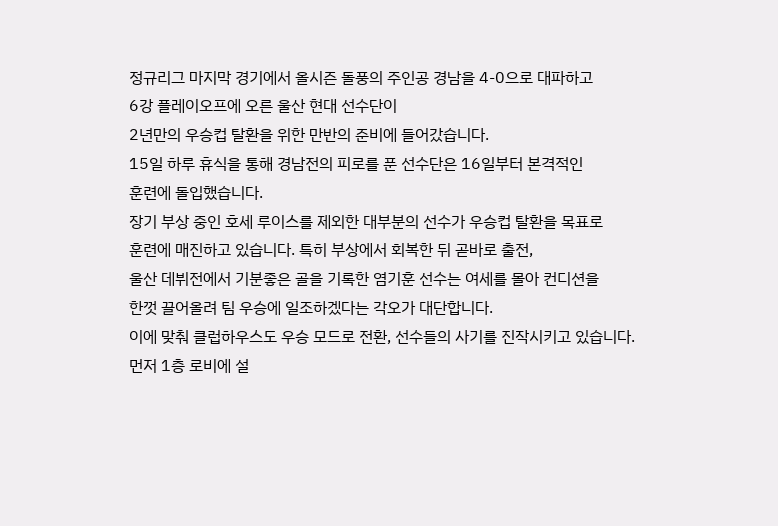정규리그 마지막 경기에서 올시즌 돌풍의 주인공 경남을 4-0으로 대파하고
6강 플레이오프에 오른 울산 현대 선수단이
2년만의 우승컵 탈환을 위한 만반의 준비에 들어갔습니다.
15일 하루 휴식을 통해 경남전의 피로를 푼 선수단은 16일부터 본격적인
훈련에 돌입했습니다.
장기 부상 중인 호세 루이스를 제외한 대부분의 선수가 우승컵 탈환을 목표로
훈련에 매진하고 있습니다. 특히 부상에서 회복한 뒤 곧바로 출전,
울산 데뷔전에서 기분좋은 골을 기록한 염기훈 선수는 여세를 몰아 컨디션을
한껏 끌어올려 팀 우승에 일조하겠다는 각오가 대단합니다.
이에 맞춰 클럽하우스도 우승 모드로 전환, 선수들의 사기를 진작시키고 있습니다.
먼저 1층 로비에 설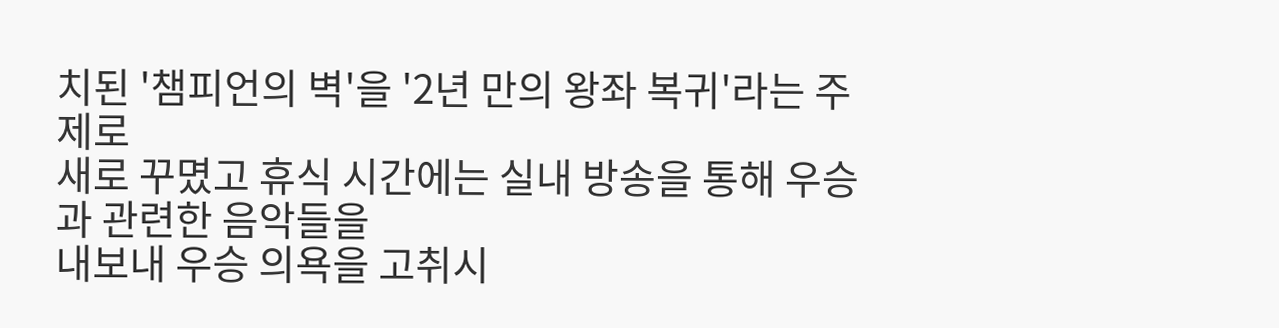치된 '챔피언의 벽'을 '2년 만의 왕좌 복귀'라는 주제로
새로 꾸몄고 휴식 시간에는 실내 방송을 통해 우승과 관련한 음악들을
내보내 우승 의욕을 고취시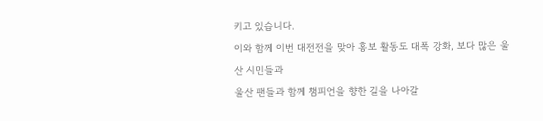키고 있습니다.
이와 함께 이번 대전전을 맞아 홍보 활동도 대폭 강화, 보다 많은 울산 시민들과
울산 팬들과 함께 챔피언을 향한 길을 나아갈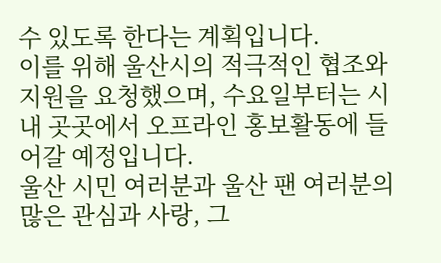수 있도록 한다는 계획입니다.
이를 위해 울산시의 적극적인 협조와 지원을 요청했으며, 수요일부터는 시내 곳곳에서 오프라인 홍보활동에 들어갈 예정입니다.
울산 시민 여러분과 울산 팬 여러분의 많은 관심과 사랑, 그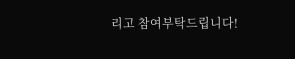리고 참여부탁드립니다!